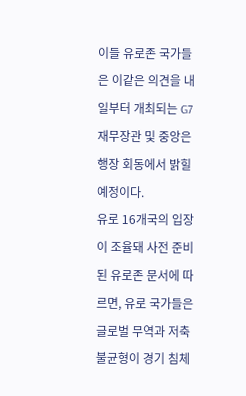이들 유로존 국가들은 이같은 의견을 내일부터 개최되는 G7 재무장관 및 중앙은행장 회동에서 밝힐 예정이다.
유로 16개국의 입장이 조율돼 사전 준비된 유로존 문서에 따르면, 유로 국가들은 글로벌 무역과 저축 불균형이 경기 침체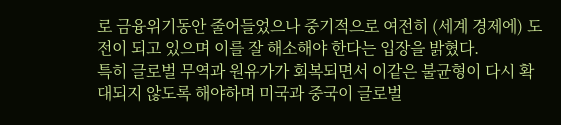로 금융위기동안 줄어들었으나 중기적으로 여전히 (세계 경제에) 도전이 되고 있으며 이를 잘 해소해야 한다는 입장을 밝혔다.
특히 글로벌 무역과 원유가가 회복되면서 이같은 불균형이 다시 확대되지 않도록 해야하며 미국과 중국이 글로벌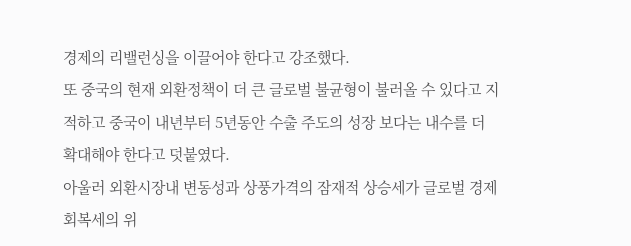경제의 리밸런싱을 이끌어야 한다고 강조했다.
또 중국의 현재 외환정책이 더 큰 글로벌 불균형이 불러올 수 있다고 지적하고 중국이 내년부터 5년동안 수출 주도의 성장 보다는 내수를 더 확대해야 한다고 덧붙였다.
아울러 외환시장내 변동성과 상풍가격의 잠재적 상승세가 글로벌 경제 회복세의 위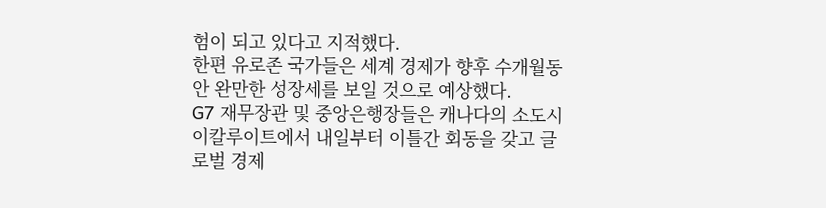험이 되고 있다고 지적했다.
한편 유로존 국가들은 세계 경제가 향후 수개월동안 완만한 성장세를 보일 것으로 예상했다.
G7 재무장관 및 중앙은행장들은 캐나다의 소도시 이칼루이트에서 내일부터 이틀간 회동을 갖고 글로벌 경제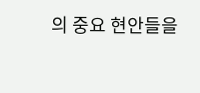의 중요 현안들을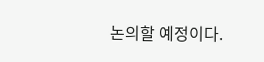논의할 예정이다.